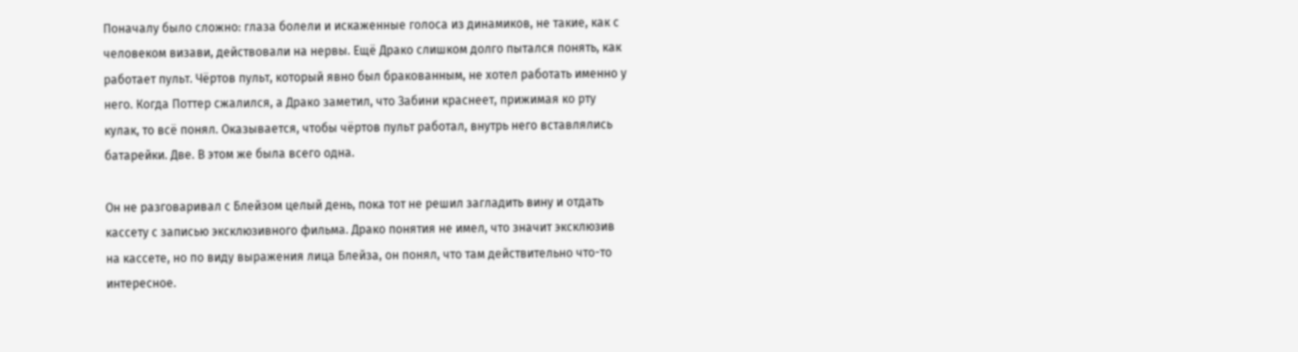Поначалу было сложно: глаза болели и искаженные голоса из динамиков, не такие, как с человеком визави, действовали на нервы. Ещё Драко слишком долго пытался понять, как работает пульт. Чёртов пульт, который явно был бракованным, не хотел работать именно у него. Когда Поттер сжалился, а Драко заметил, что Забини краснеет, прижимая ко рту кулак, то всё понял. Оказывается, чтобы чёртов пульт работал, внутрь него вставлялись батарейки. Две. В этом же была всего одна.

Он не разговаривал с Блейзом целый день, пока тот не решил загладить вину и отдать кассету с записью эксклюзивного фильма. Драко понятия не имел, что значит эксклюзив на кассете, но по виду выражения лица Блейза, он понял, что там действительно что-то интересное.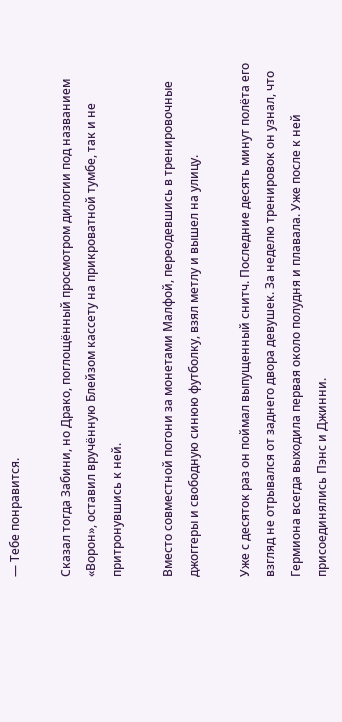— Тебе понравится.

Сказал тогда Забини, но Драко, поглощённый просмотром дилогии под названием «Ворон», оставил вручённую Блейзом кассету на прикроватной тумбе, так и не притронувшись к ней.

Вместо совместной погони за монетами Малфой, переодевшись в тренировочные джоггеры и свободную синюю футболку, взял метлу и вышел на улицу.

Уже с десяток раз он поймал выпущенный снитч. Последние десять минут полёта его взгляд не отрывался от заднего двора девушек. За неделю тренировок он узнал, что Гермиона всегда выходила первая около полудня и плавала. Уже после к ней присоединялись Пэнс и Джинни.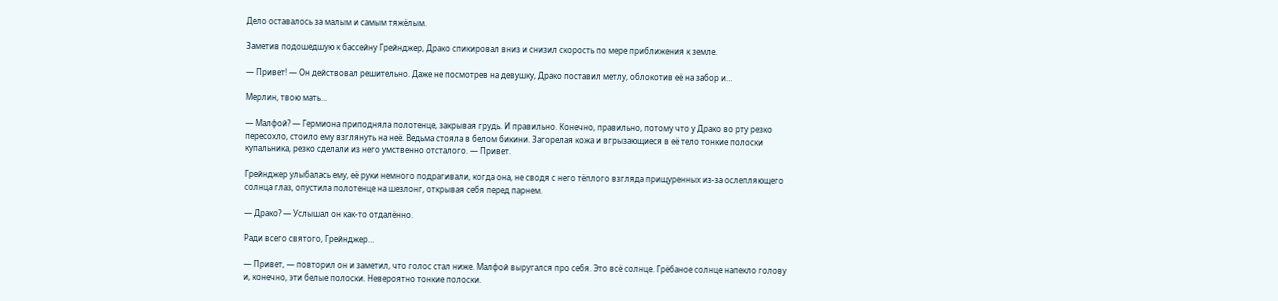Дело оставалось за малым и самым тяжёлым.

Заметив подошедшую к бассейну Грейнджер, Драко спикировал вниз и снизил скорость по мере приближения к земле.

— Привет! — Он действовал решительно. Даже не посмотрев на девушку, Драко поставил метлу, облокотив её на забор и…

Мерлин, твою мать…

— Малфой? — Гермиона приподняла полотенце, закрывая грудь. И правильно. Конечно, правильно, потому что у Драко во рту резко пересохло, стоило ему взглянуть на неё. Ведьма стояла в белом бикини. Загорелая кожа и вгрызающиеся в её тело тонкие полоски купальника, резко сделали из него умственно отсталого. — Привет.

Грейнджер улыбалась ему, её руки немного подрагивали, когда она, не сводя с него тёплого взгляда прищуренных из-за ослепляющего солнца глаз, опустила полотенце на шезлонг, открывая себя перед парнем.

— Драко? — Услышал он как-то отдалённо.

Ради всего святого, Грейнджер…

— Привет, — повторил он и заметил, что голос стал ниже. Малфой выругался про себя. Это всё солнце. Грёбаное солнце напекло голову и, конечно, эти белые полоски. Невероятно тонкие полоски.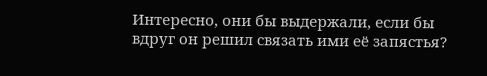Интересно, они бы выдержали, если бы вдруг он решил связать ими её запястья?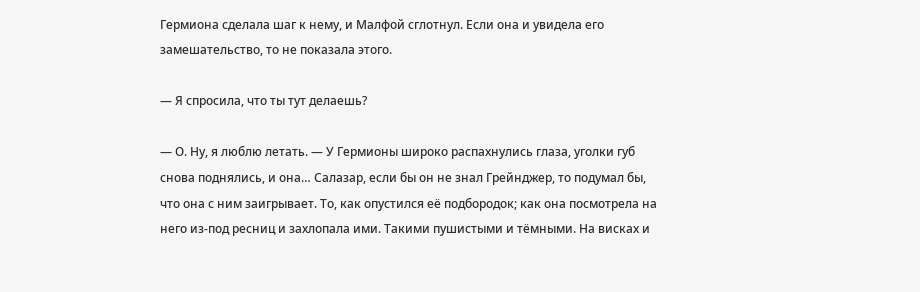Гермиона сделала шаг к нему, и Малфой сглотнул. Если она и увидела его замешательство, то не показала этого.

— Я спросила, что ты тут делаешь?

— О. Ну, я люблю летать. — У Гермионы широко распахнулись глаза, уголки губ снова поднялись, и она… Салазар, если бы он не знал Грейнджер, то подумал бы, что она с ним заигрывает. То, как опустился её подбородок; как она посмотрела на него из-под ресниц и захлопала ими. Такими пушистыми и тёмными. На висках и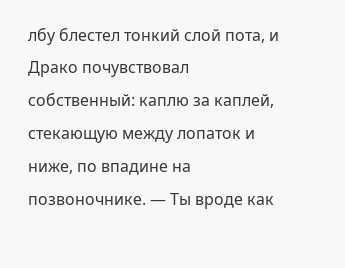лбу блестел тонкий слой пота, и Драко почувствовал собственный: каплю за каплей, стекающую между лопаток и ниже, по впадине на позвоночнике. — Ты вроде как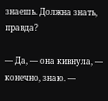знаешь. Должна знать, правда?

— Да, — она кивнула, — конечно, знаю. —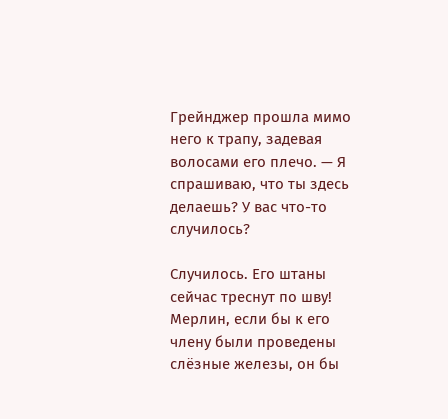Грейнджер прошла мимо него к трапу, задевая волосами его плечо. — Я спрашиваю, что ты здесь делаешь? У вас что-то случилось?

Случилось. Его штаны сейчас треснут по шву! Мерлин, если бы к его члену были проведены слёзные железы, он бы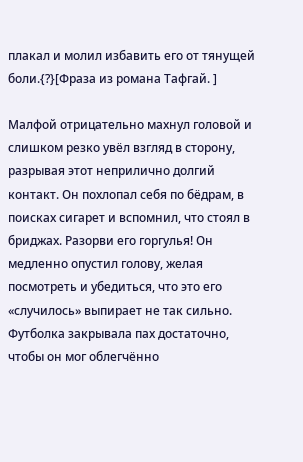плакал и молил избавить его от тянущей боли.{?}[Фраза из романа Тафгай. ]

Малфой отрицательно махнул головой и слишком резко увёл взгляд в сторону, разрывая этот неприлично долгий контакт. Он похлопал себя по бёдрам, в поисках сигарет и вспомнил, что стоял в бриджах. Разорви его горгулья! Он медленно опустил голову, желая посмотреть и убедиться, что это его «случилось» выпирает не так сильно. Футболка закрывала пах достаточно, чтобы он мог облегчённо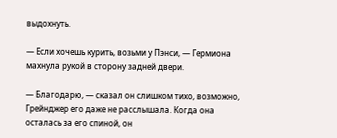выдохнуть.

— Если хочешь курить, возьми у Пэнси, — Гермиона махнула рукой в сторону задней двери.

— Благодарю, — сказал он слишком тихо, возможно, Грейнджер его даже не расслышала. Когда она осталась за его спиной, он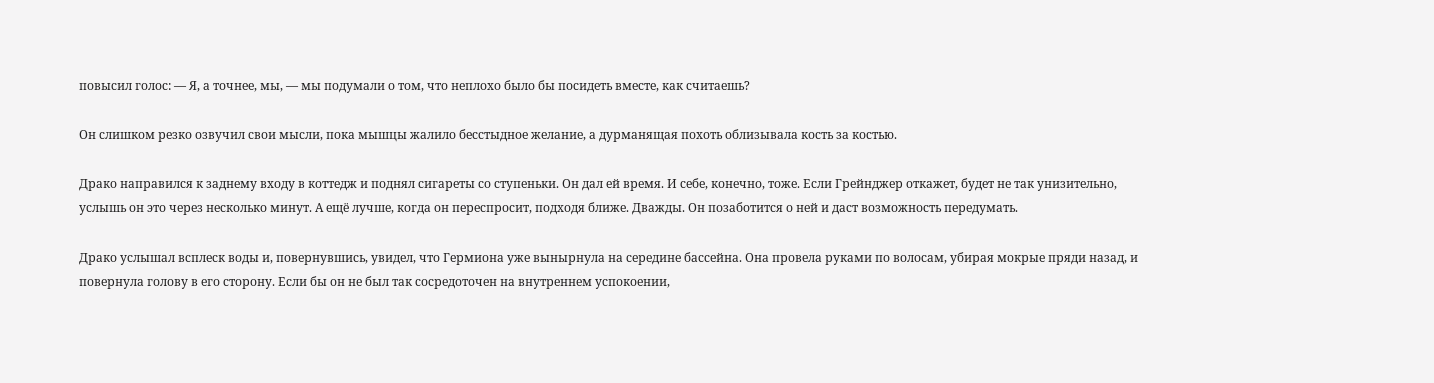повысил голос: — Я, а точнее, мы, — мы подумали о том, что неплохо было бы посидеть вместе, как считаешь?

Он слишком резко озвучил свои мысли, пока мышцы жалило бесстыдное желание, а дурманящая похоть облизывала кость за костью.

Драко направился к заднему входу в коттедж и поднял сигареты со ступеньки. Он дал ей время. И себе, конечно, тоже. Если Грейнджер откажет, будет не так унизительно, услышь он это через несколько минут. А ещё лучше, когда он переспросит, подходя ближе. Дважды. Он позаботится о ней и даст возможность передумать.

Драко услышал всплеск воды и, повернувшись, увидел, что Гермиона уже вынырнула на середине бассейна. Она провела руками по волосам, убирая мокрые пряди назад, и повернула голову в его сторону. Если бы он не был так сосредоточен на внутреннем успокоении,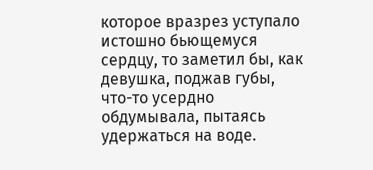которое вразрез уступало истошно бьющемуся сердцу, то заметил бы, как девушка, поджав губы, что-то усердно обдумывала, пытаясь удержаться на воде.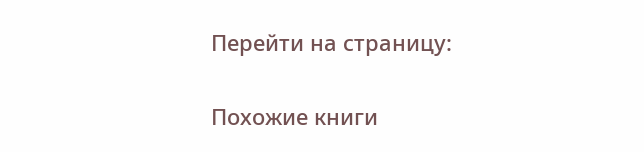Перейти на страницу:

Похожие книги